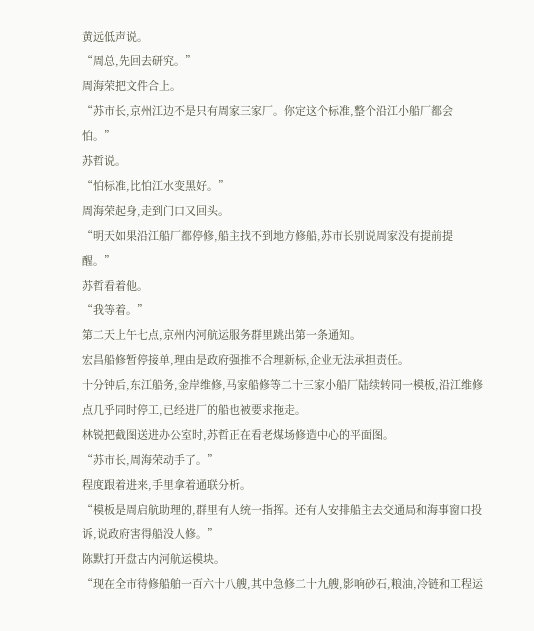黄远低声说。
“周总,先回去研究。”
周海荣把文件合上。
“苏市长,京州江边不是只有周家三家厂。你定这个标准,整个沿江小船厂都会怕。”
苏哲说。
“怕标准,比怕江水变黑好。”
周海荣起身,走到门口又回头。
“明天如果沿江船厂都停修,船主找不到地方修船,苏市长别说周家没有提前提醒。”
苏哲看着他。
“我等着。”
第二天上午七点,京州内河航运服务群里跳出第一条通知。
宏昌船修暂停接单,理由是政府强推不合理新标,企业无法承担责任。
十分钟后,东江船务,金岸维修,马家船修等二十三家小船厂陆续转同一模板,沿江维修点几乎同时停工,已经进厂的船也被要求拖走。
林锐把截图送进办公室时,苏哲正在看老煤场修造中心的平面图。
“苏市长,周海荣动手了。”
程度跟着进来,手里拿着通联分析。
“模板是周启航助理的,群里有人统一指挥。还有人安排船主去交通局和海事窗口投诉,说政府害得船没人修。”
陈默打开盘古内河航运模块。
“现在全市待修船舶一百六十八艘,其中急修二十九艘,影响砂石,粮油,冷链和工程运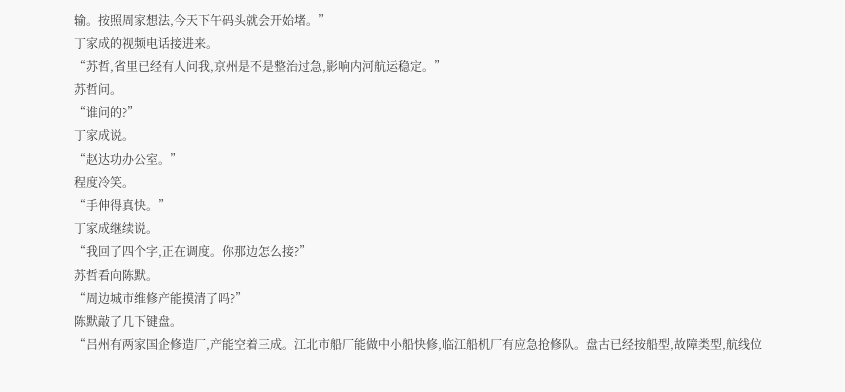输。按照周家想法,今天下午码头就会开始堵。”
丁家成的视频电话接进来。
“苏哲,省里已经有人问我,京州是不是整治过急,影响内河航运稳定。”
苏哲问。
“谁问的?”
丁家成说。
“赵达功办公室。”
程度冷笑。
“手伸得真快。”
丁家成继续说。
“我回了四个字,正在调度。你那边怎么接?”
苏哲看向陈默。
“周边城市维修产能摸清了吗?”
陈默敲了几下键盘。
“吕州有两家国企修造厂,产能空着三成。江北市船厂能做中小船快修,临江船机厂有应急抢修队。盘古已经按船型,故障类型,航线位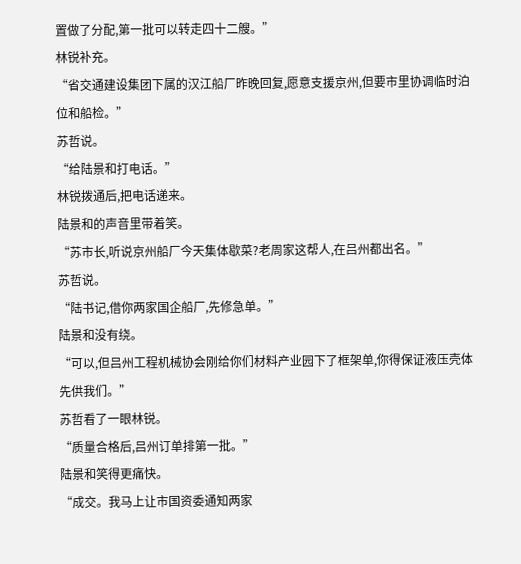置做了分配,第一批可以转走四十二艘。”
林锐补充。
“省交通建设集团下属的汉江船厂昨晚回复,愿意支援京州,但要市里协调临时泊位和船检。”
苏哲说。
“给陆景和打电话。”
林锐拨通后,把电话递来。
陆景和的声音里带着笑。
“苏市长,听说京州船厂今天集体歇菜?老周家这帮人,在吕州都出名。”
苏哲说。
“陆书记,借你两家国企船厂,先修急单。”
陆景和没有绕。
“可以,但吕州工程机械协会刚给你们材料产业园下了框架单,你得保证液压壳体先供我们。”
苏哲看了一眼林锐。
“质量合格后,吕州订单排第一批。”
陆景和笑得更痛快。
“成交。我马上让市国资委通知两家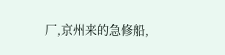厂,京州来的急修船,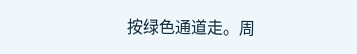按绿色通道走。周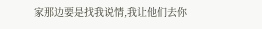家那边要是找我说情,我让他们去你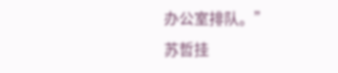办公室排队。”
苏哲挂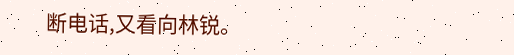断电话,又看向林锐。